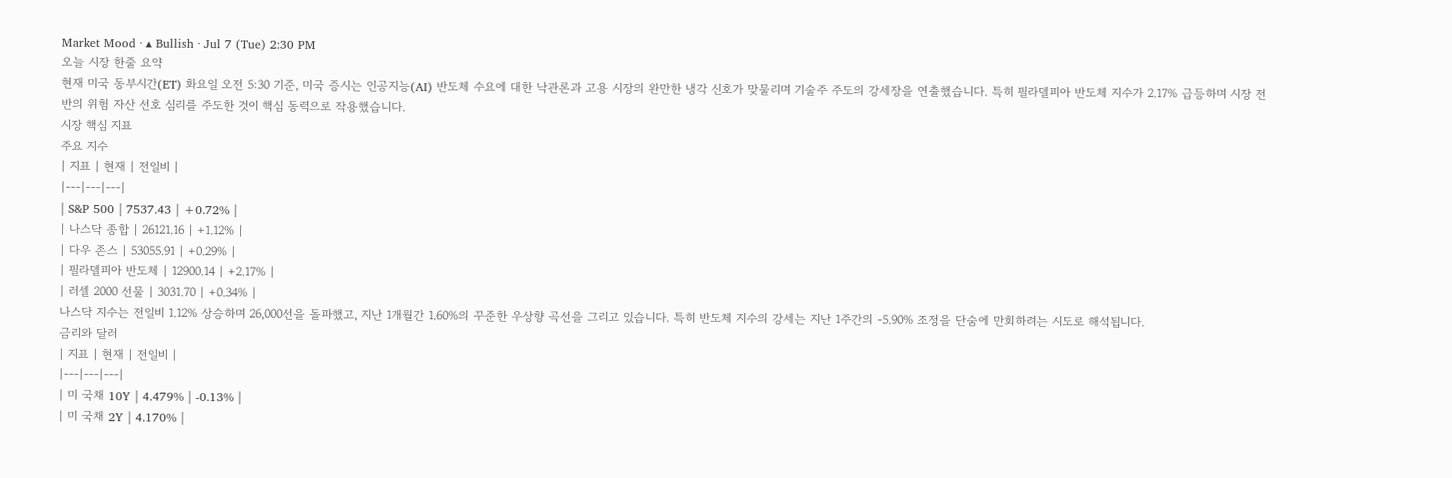Market Mood · ▴ Bullish · Jul 7 (Tue) 2:30 PM
오늘 시장 한줄 요약
현재 미국 동부시간(ET) 화요일 오전 5:30 기준, 미국 증시는 인공지능(AI) 반도체 수요에 대한 낙관론과 고용 시장의 완만한 냉각 신호가 맞물리며 기술주 주도의 강세장을 연출했습니다. 특히 필라델피아 반도체 지수가 2.17% 급등하며 시장 전반의 위험 자산 선호 심리를 주도한 것이 핵심 동력으로 작용했습니다.
시장 핵심 지표
주요 지수
| 지표 | 현재 | 전일비 |
|---|---|---|
| S&P 500 | 7537.43 | +0.72% |
| 나스닥 종합 | 26121.16 | +1.12% |
| 다우 존스 | 53055.91 | +0.29% |
| 필라델피아 반도체 | 12900.14 | +2.17% |
| 러셀 2000 선물 | 3031.70 | +0.34% |
나스닥 지수는 전일비 1.12% 상승하며 26,000선을 돌파했고, 지난 1개월간 1.60%의 꾸준한 우상향 곡선을 그리고 있습니다. 특히 반도체 지수의 강세는 지난 1주간의 -5.90% 조정을 단숨에 만회하려는 시도로 해석됩니다.
금리와 달러
| 지표 | 현재 | 전일비 |
|---|---|---|
| 미 국채 10Y | 4.479% | -0.13% |
| 미 국채 2Y | 4.170% |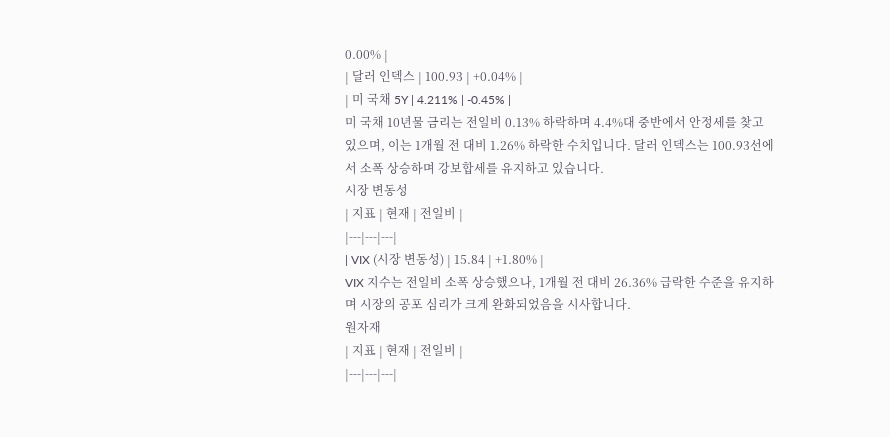0.00% |
| 달러 인덱스 | 100.93 | +0.04% |
| 미 국채 5Y | 4.211% | -0.45% |
미 국채 10년물 금리는 전일비 0.13% 하락하며 4.4%대 중반에서 안정세를 찾고 있으며, 이는 1개월 전 대비 1.26% 하락한 수치입니다. 달러 인덱스는 100.93선에서 소폭 상승하며 강보합세를 유지하고 있습니다.
시장 변동성
| 지표 | 현재 | 전일비 |
|---|---|---|
| VIX (시장 변동성) | 15.84 | +1.80% |
VIX 지수는 전일비 소폭 상승했으나, 1개월 전 대비 26.36% 급락한 수준을 유지하며 시장의 공포 심리가 크게 완화되었음을 시사합니다.
원자재
| 지표 | 현재 | 전일비 |
|---|---|---|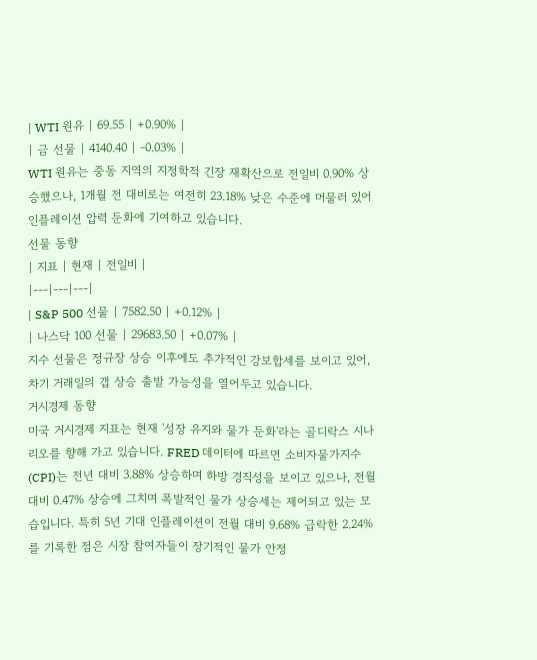| WTI 원유 | 69.55 | +0.90% |
| 금 선물 | 4140.40 | -0.03% |
WTI 원유는 중동 지역의 지정학적 긴장 재확산으로 전일비 0.90% 상승했으나, 1개월 전 대비로는 여전히 23.18% 낮은 수준에 머물러 있어 인플레이션 압력 둔화에 기여하고 있습니다.
선물 동향
| 지표 | 현재 | 전일비 |
|---|---|---|
| S&P 500 선물 | 7582.50 | +0.12% |
| 나스닥 100 선물 | 29683.50 | +0.07% |
지수 선물은 정규장 상승 이후에도 추가적인 강보합세를 보이고 있어, 차기 거래일의 갭 상승 출발 가능성을 열어두고 있습니다.
거시경제 동향
미국 거시경제 지표는 현재 '성장 유지와 물가 둔화'라는 골디락스 시나리오를 향해 가고 있습니다. FRED 데이터에 따르면 소비자물가지수(CPI)는 전년 대비 3.88% 상승하며 하방 경직성을 보이고 있으나, 전월 대비 0.47% 상승에 그치며 폭발적인 물가 상승세는 제어되고 있는 모습입니다. 특히 5년 기대 인플레이션이 전월 대비 9.68% 급락한 2.24%를 기록한 점은 시장 참여자들이 장기적인 물가 안정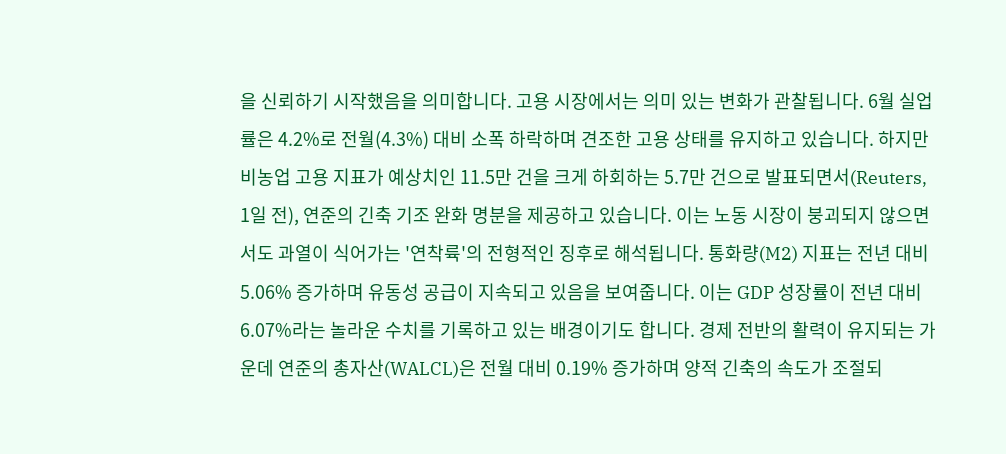을 신뢰하기 시작했음을 의미합니다. 고용 시장에서는 의미 있는 변화가 관찰됩니다. 6월 실업률은 4.2%로 전월(4.3%) 대비 소폭 하락하며 견조한 고용 상태를 유지하고 있습니다. 하지만 비농업 고용 지표가 예상치인 11.5만 건을 크게 하회하는 5.7만 건으로 발표되면서(Reuters, 1일 전), 연준의 긴축 기조 완화 명분을 제공하고 있습니다. 이는 노동 시장이 붕괴되지 않으면서도 과열이 식어가는 '연착륙'의 전형적인 징후로 해석됩니다. 통화량(M2) 지표는 전년 대비 5.06% 증가하며 유동성 공급이 지속되고 있음을 보여줍니다. 이는 GDP 성장률이 전년 대비 6.07%라는 놀라운 수치를 기록하고 있는 배경이기도 합니다. 경제 전반의 활력이 유지되는 가운데 연준의 총자산(WALCL)은 전월 대비 0.19% 증가하며 양적 긴축의 속도가 조절되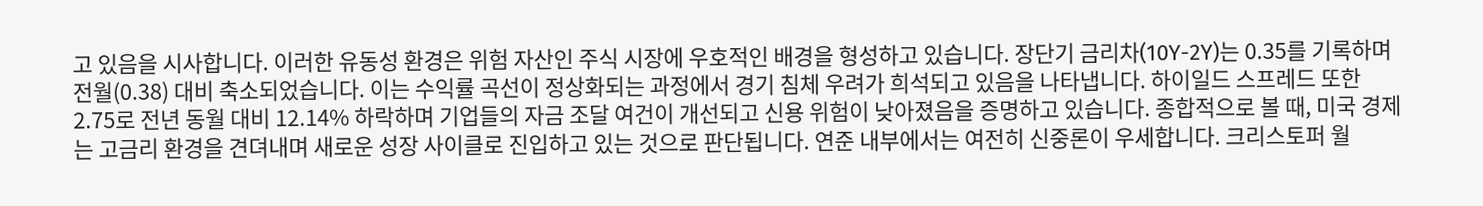고 있음을 시사합니다. 이러한 유동성 환경은 위험 자산인 주식 시장에 우호적인 배경을 형성하고 있습니다. 장단기 금리차(10Y-2Y)는 0.35를 기록하며 전월(0.38) 대비 축소되었습니다. 이는 수익률 곡선이 정상화되는 과정에서 경기 침체 우려가 희석되고 있음을 나타냅니다. 하이일드 스프레드 또한 2.75로 전년 동월 대비 12.14% 하락하며 기업들의 자금 조달 여건이 개선되고 신용 위험이 낮아졌음을 증명하고 있습니다. 종합적으로 볼 때, 미국 경제는 고금리 환경을 견뎌내며 새로운 성장 사이클로 진입하고 있는 것으로 판단됩니다. 연준 내부에서는 여전히 신중론이 우세합니다. 크리스토퍼 월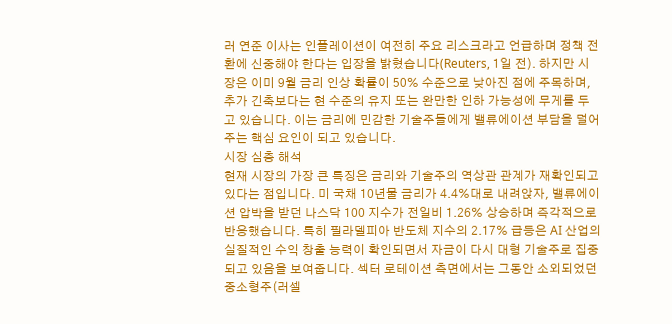러 연준 이사는 인플레이션이 여전히 주요 리스크라고 언급하며 정책 전환에 신중해야 한다는 입장을 밝혔습니다(Reuters, 1일 전). 하지만 시장은 이미 9월 금리 인상 확률이 50% 수준으로 낮아진 점에 주목하며, 추가 긴축보다는 현 수준의 유지 또는 완만한 인하 가능성에 무게를 두고 있습니다. 이는 금리에 민감한 기술주들에게 밸류에이션 부담을 덜어주는 핵심 요인이 되고 있습니다.
시장 심층 해석
현재 시장의 가장 큰 특징은 금리와 기술주의 역상관 관계가 재확인되고 있다는 점입니다. 미 국채 10년물 금리가 4.4%대로 내려앉자, 밸류에이션 압박을 받던 나스닥 100 지수가 전일비 1.26% 상승하며 즉각적으로 반응했습니다. 특히 필라델피아 반도체 지수의 2.17% 급등은 AI 산업의 실질적인 수익 창출 능력이 확인되면서 자금이 다시 대형 기술주로 집중되고 있음을 보여줍니다. 섹터 로테이션 측면에서는 그동안 소외되었던 중소형주(러셀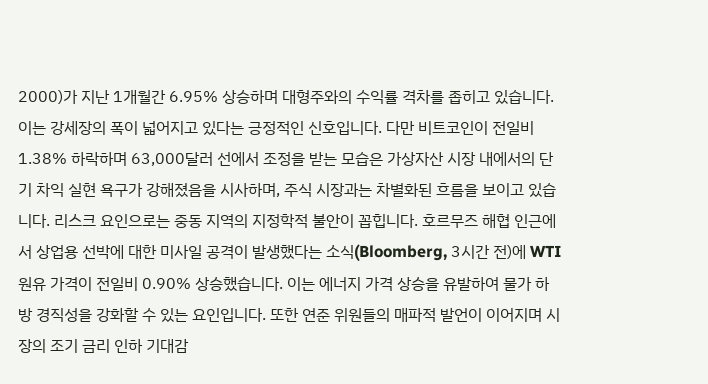2000)가 지난 1개월간 6.95% 상승하며 대형주와의 수익률 격차를 좁히고 있습니다. 이는 강세장의 폭이 넓어지고 있다는 긍정적인 신호입니다. 다만 비트코인이 전일비 1.38% 하락하며 63,000달러 선에서 조정을 받는 모습은 가상자산 시장 내에서의 단기 차익 실현 욕구가 강해졌음을 시사하며, 주식 시장과는 차별화된 흐름을 보이고 있습니다. 리스크 요인으로는 중동 지역의 지정학적 불안이 꼽힙니다. 호르무즈 해협 인근에서 상업용 선박에 대한 미사일 공격이 발생했다는 소식(Bloomberg, 3시간 전)에 WTI 원유 가격이 전일비 0.90% 상승했습니다. 이는 에너지 가격 상승을 유발하여 물가 하방 경직성을 강화할 수 있는 요인입니다. 또한 연준 위원들의 매파적 발언이 이어지며 시장의 조기 금리 인하 기대감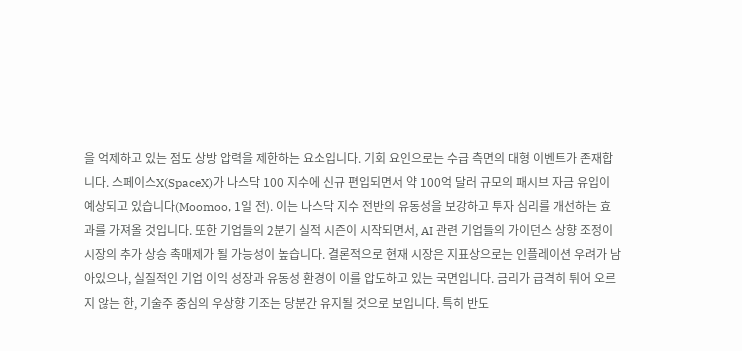을 억제하고 있는 점도 상방 압력을 제한하는 요소입니다. 기회 요인으로는 수급 측면의 대형 이벤트가 존재합니다. 스페이스X(SpaceX)가 나스닥 100 지수에 신규 편입되면서 약 100억 달러 규모의 패시브 자금 유입이 예상되고 있습니다(Moomoo, 1일 전). 이는 나스닥 지수 전반의 유동성을 보강하고 투자 심리를 개선하는 효과를 가져올 것입니다. 또한 기업들의 2분기 실적 시즌이 시작되면서, AI 관련 기업들의 가이던스 상향 조정이 시장의 추가 상승 촉매제가 될 가능성이 높습니다. 결론적으로 현재 시장은 지표상으로는 인플레이션 우려가 남아있으나, 실질적인 기업 이익 성장과 유동성 환경이 이를 압도하고 있는 국면입니다. 금리가 급격히 튀어 오르지 않는 한, 기술주 중심의 우상향 기조는 당분간 유지될 것으로 보입니다. 특히 반도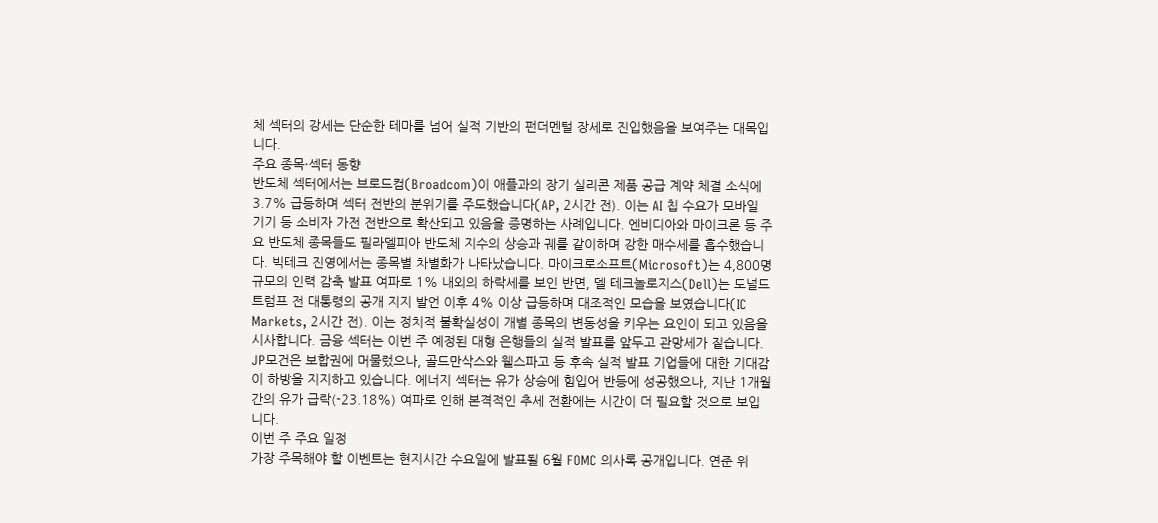체 섹터의 강세는 단순한 테마를 넘어 실적 기반의 펀더멘털 장세로 진입했음을 보여주는 대목입니다.
주요 종목·섹터 동향
반도체 섹터에서는 브로드컴(Broadcom)이 애플과의 장기 실리콘 제품 공급 계약 체결 소식에 3.7% 급등하며 섹터 전반의 분위기를 주도했습니다(AP, 2시간 전). 이는 AI 칩 수요가 모바일 기기 등 소비자 가전 전반으로 확산되고 있음을 증명하는 사례입니다. 엔비디아와 마이크론 등 주요 반도체 종목들도 필라델피아 반도체 지수의 상승과 궤를 같이하며 강한 매수세를 흡수했습니다. 빅테크 진영에서는 종목별 차별화가 나타났습니다. 마이크로소프트(Microsoft)는 4,800명 규모의 인력 감축 발표 여파로 1% 내외의 하락세를 보인 반면, 델 테크놀로지스(Dell)는 도널드 트럼프 전 대통령의 공개 지지 발언 이후 4% 이상 급등하며 대조적인 모습을 보였습니다(IC Markets, 2시간 전). 이는 정치적 불확실성이 개별 종목의 변동성을 키우는 요인이 되고 있음을 시사합니다. 금융 섹터는 이번 주 예정된 대형 은행들의 실적 발표를 앞두고 관망세가 짙습니다. JP모건은 보합권에 머물렀으나, 골드만삭스와 웰스파고 등 후속 실적 발표 기업들에 대한 기대감이 하방을 지지하고 있습니다. 에너지 섹터는 유가 상승에 힘입어 반등에 성공했으나, 지난 1개월간의 유가 급락(-23.18%) 여파로 인해 본격적인 추세 전환에는 시간이 더 필요할 것으로 보입니다.
이번 주 주요 일정
가장 주목해야 할 이벤트는 현지시간 수요일에 발표될 6월 FOMC 의사록 공개입니다. 연준 위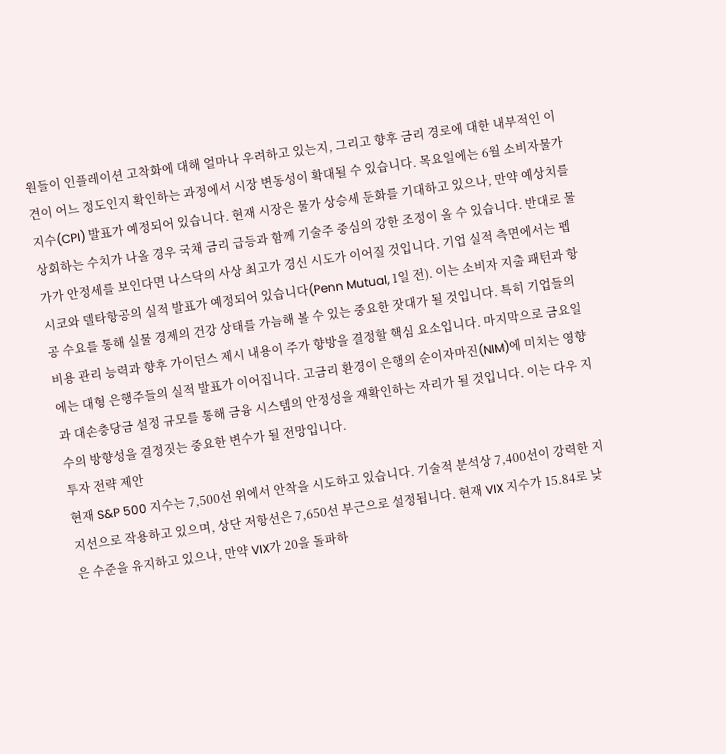원들이 인플레이션 고착화에 대해 얼마나 우려하고 있는지, 그리고 향후 금리 경로에 대한 내부적인 이견이 어느 정도인지 확인하는 과정에서 시장 변동성이 확대될 수 있습니다. 목요일에는 6월 소비자물가지수(CPI) 발표가 예정되어 있습니다. 현재 시장은 물가 상승세 둔화를 기대하고 있으나, 만약 예상치를 상회하는 수치가 나올 경우 국채 금리 급등과 함께 기술주 중심의 강한 조정이 올 수 있습니다. 반대로 물가가 안정세를 보인다면 나스닥의 사상 최고가 경신 시도가 이어질 것입니다. 기업 실적 측면에서는 펩시코와 델타항공의 실적 발표가 예정되어 있습니다(Penn Mutual, 1일 전). 이는 소비자 지출 패턴과 항공 수요를 통해 실물 경제의 건강 상태를 가늠해 볼 수 있는 중요한 잣대가 될 것입니다. 특히 기업들의 비용 관리 능력과 향후 가이던스 제시 내용이 주가 향방을 결정할 핵심 요소입니다. 마지막으로 금요일에는 대형 은행주들의 실적 발표가 이어집니다. 고금리 환경이 은행의 순이자마진(NIM)에 미치는 영향과 대손충당금 설정 규모를 통해 금융 시스템의 안정성을 재확인하는 자리가 될 것입니다. 이는 다우 지수의 방향성을 결정짓는 중요한 변수가 될 전망입니다.
투자 전략 제안
현재 S&P 500 지수는 7,500선 위에서 안착을 시도하고 있습니다. 기술적 분석상 7,400선이 강력한 지지선으로 작용하고 있으며, 상단 저항선은 7,650선 부근으로 설정됩니다. 현재 VIX 지수가 15.84로 낮은 수준을 유지하고 있으나, 만약 VIX가 20을 돌파하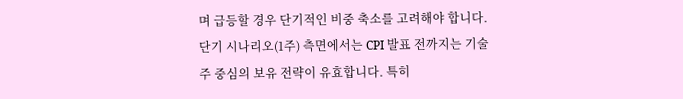며 급등할 경우 단기적인 비중 축소를 고려해야 합니다. 단기 시나리오(1주) 측면에서는 CPI 발표 전까지는 기술주 중심의 보유 전략이 유효합니다. 특히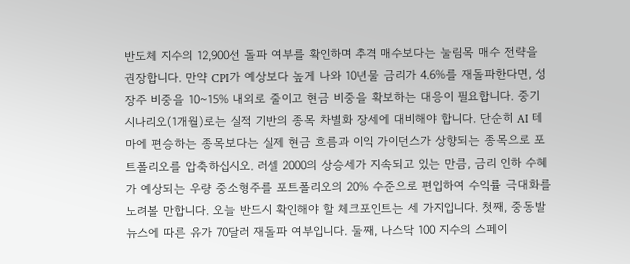반도체 지수의 12,900선 돌파 여부를 확인하며 추격 매수보다는 눌림목 매수 전략을 권장합니다. 만약 CPI가 예상보다 높게 나와 10년물 금리가 4.6%를 재돌파한다면, 성장주 비중을 10~15% 내외로 줄이고 현금 비중을 확보하는 대응이 필요합니다. 중기 시나리오(1개월)로는 실적 기반의 종목 차별화 장세에 대비해야 합니다. 단순히 AI 테마에 편승하는 종목보다는 실제 현금 흐름과 이익 가이던스가 상향되는 종목으로 포트폴리오를 압축하십시오. 러셀 2000의 상승세가 지속되고 있는 만큼, 금리 인하 수혜가 예상되는 우량 중소형주를 포트폴리오의 20% 수준으로 편입하여 수익률 극대화를 노려볼 만합니다. 오늘 반드시 확인해야 할 체크포인트는 세 가지입니다. 첫째, 중동발 뉴스에 따른 유가 70달러 재돌파 여부입니다. 둘째, 나스닥 100 지수의 스페이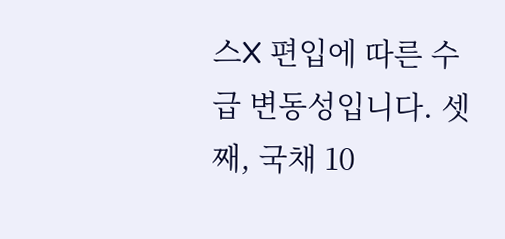스X 편입에 따른 수급 변동성입니다. 셋째, 국채 10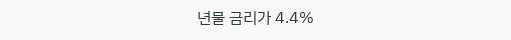년물 금리가 4.4%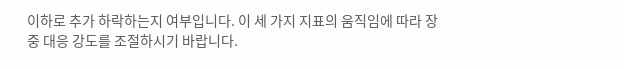이하로 추가 하락하는지 여부입니다. 이 세 가지 지표의 움직임에 따라 장중 대응 강도를 조절하시기 바랍니다.